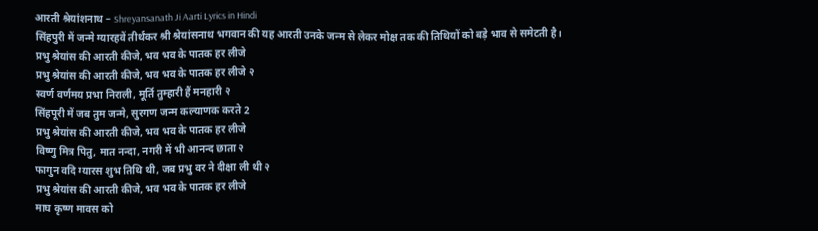आरती श्रेयांशनाथ – Shreyansanath Ji Aarti Lyrics in Hindi
सिंहपुरी में जन्मे ग्यारहवें तीर्थंकर श्री श्रेयांसनाथ भगवान की यह आरती उनके जन्म से लेकर मोक्ष तक की तिथियों को बड़े भाव से समेटती है।
प्रभु श्रेयांस की आरती कीजे, भव भव के पातक हर लीजे
प्रभु श्रेयांस की आरती कीजे, भव भव के पातक हर लीजे २
स्वर्ण वर्णमय प्रभा निराली, मूर्ति तुम्हारी हैं मनहारी २
सिंहपूरी में जब तुम जन्मे, सुरगण जन्म कल्याणक करते 2
प्रभु श्रेयांस की आरती कीजे, भव भव के पातक हर लीजे
विष्णु मित्र पितु, मात नन्दा, नगरी में भी आनन्द छाता २
फागुन वदि ग्यारस शुभ तिथि थी, जब प्रभु वर ने दीक्षा ली थी २
प्रभु श्रेयांस की आरती कीजे, भव भव के पातक हर लीजे
माघ कृष्ण मावस को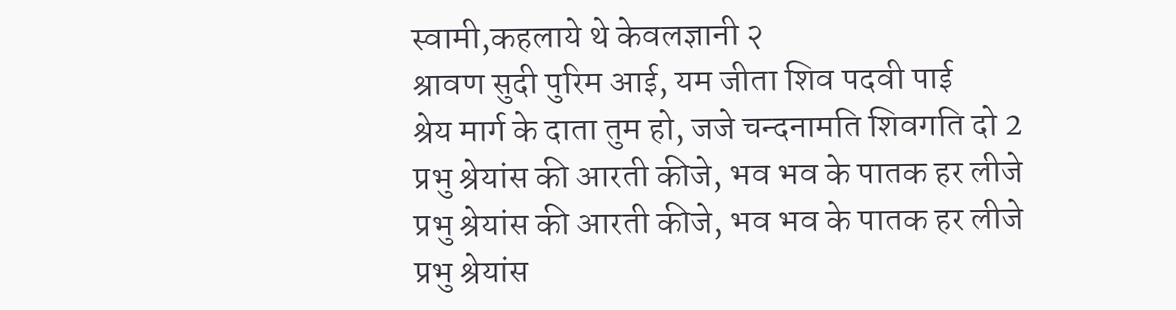स्वामी,कहलाये थे केवलज्ञानी २
श्रावण सुदी पुरिम आई, यम जीता शिव पदवी पाई
श्रेय मार्ग के दाता तुम हो, जजे चन्दनामति शिवगति दो 2
प्रभु श्रेयांस की आरती कीजे, भव भव के पातक हर लीजे
प्रभु श्रेयांस की आरती कीजे, भव भव के पातक हर लीजे
प्रभु श्रेयांस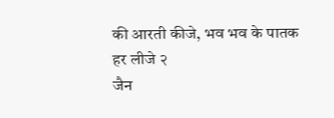की आरती कीजे, भव भव के पातक हर लीजे २
जैन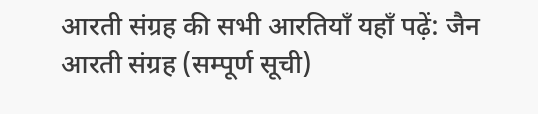आरती संग्रह की सभी आरतियाँ यहाँ पढ़ें: जैन आरती संग्रह (सम्पूर्ण सूची)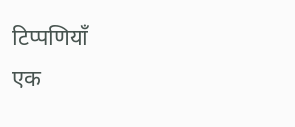टिप्पणियाँ
एक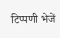टिप्पणी भेजें